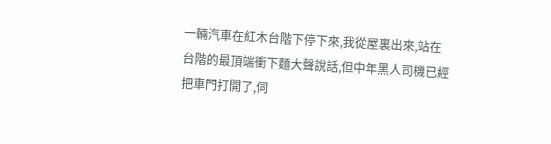一輛汽車在紅木台階下停下來,我從屋裏出來,站在台階的最頂端衝下麵大聲說話,但中年黑人司機已經把車門打開了,伺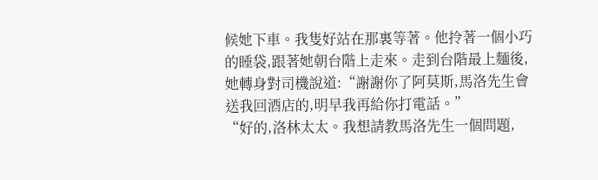候她下車。我隻好站在那裏等著。他拎著一個小巧的睡袋,跟著她朝台階上走來。走到台階最上麵後,她轉身對司機說道:“謝謝你了阿莫斯,馬洛先生會送我回酒店的,明早我再給你打電話。”
“好的,洛林太太。我想請教馬洛先生一個問題,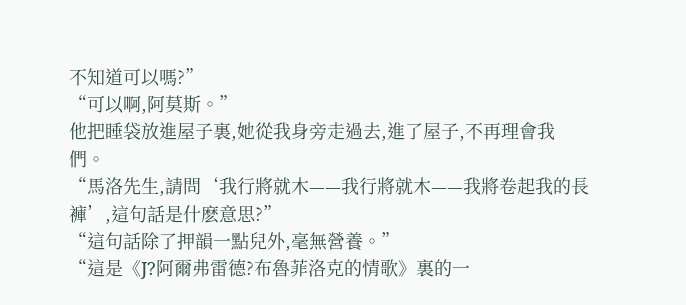不知道可以嗎?”
“可以啊,阿莫斯。”
他把睡袋放進屋子裏,她從我身旁走過去,進了屋子,不再理會我們。
“馬洛先生,請問‘我行將就木——我行將就木——我將卷起我的長褲’,這句話是什麽意思?”
“這句話除了押韻一點兒外,毫無營養。”
“這是《J?阿爾弗雷德?布魯菲洛克的情歌》裏的一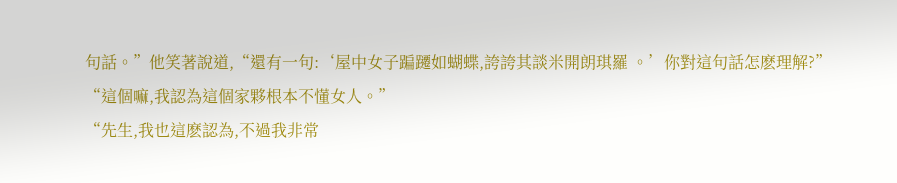句話。”他笑著說道,“還有一句:‘屋中女子蹁躚如蝴蝶,誇誇其談米開朗琪羅 。’你對這句話怎麽理解?”
“這個嘛,我認為這個家夥根本不懂女人。”
“先生,我也這麽認為,不過我非常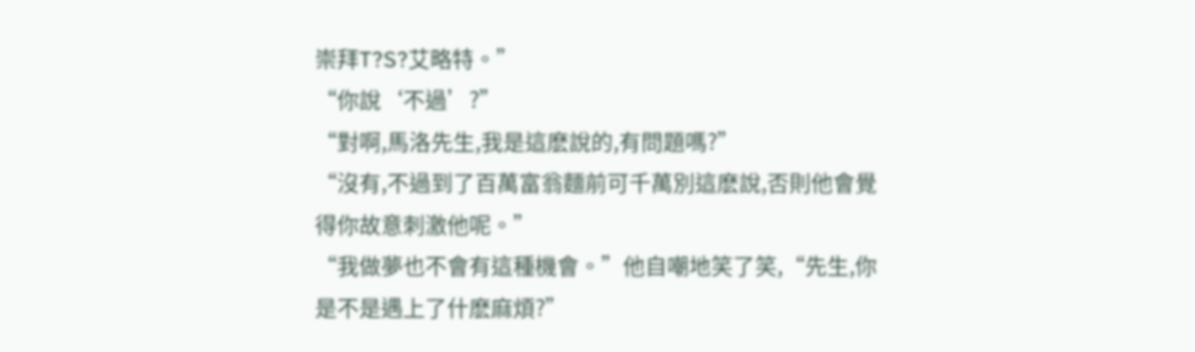崇拜T?S?艾略特。”
“你說‘不過’?”
“對啊,馬洛先生,我是這麽說的,有問題嗎?”
“沒有,不過到了百萬富翁麵前可千萬別這麽說,否則他會覺得你故意刺激他呢。”
“我做夢也不會有這種機會。”他自嘲地笑了笑,“先生,你是不是遇上了什麽麻煩?”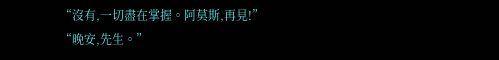“沒有,一切盡在掌握。阿莫斯,再見!”
“晚安,先生。”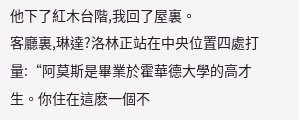他下了紅木台階,我回了屋裏。
客廳裏,琳達?洛林正站在中央位置四處打量:“阿莫斯是畢業於霍華德大學的高才生。你住在這麽一個不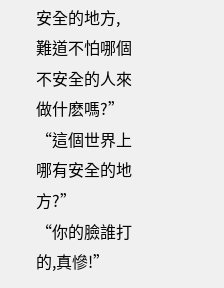安全的地方,難道不怕哪個不安全的人來做什麽嗎?”
“這個世界上哪有安全的地方?”
“你的臉誰打的,真慘!”